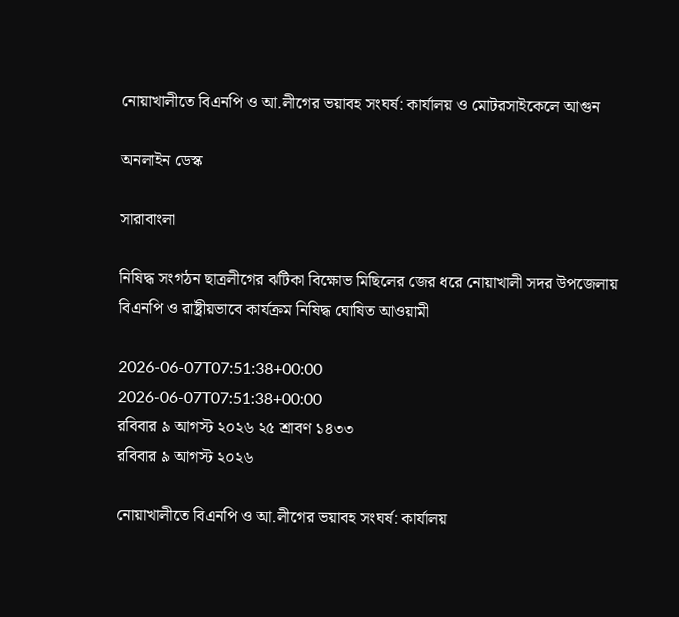নোয়াখালীতে বিএনপি ও আ.লীগের ভয়াবহ সংঘর্ষ: কার্যালয় ও মোটরসাইকেলে আগুন

অনলাইন ডেস্ক

সারাবাংলা

নিষিদ্ধ সংগঠন ছাত্রলীগের ঝটিকা বিক্ষোভ মিছিলের জের ধরে নোয়াখালী সদর উপজেলায় বিএনপি ও রাষ্ট্রীয়ভাবে কার্যক্রম নিষিদ্ধ ঘোষিত আওয়ামী

2026-06-07T07:51:38+00:00
2026-06-07T07:51:38+00:00
রবিবার ৯ আগস্ট ২০২৬ ২৫ শ্রাবণ ১৪৩৩
রবিবার ৯ আগস্ট ২০২৬

নোয়াখালীতে বিএনপি ও আ.লীগের ভয়াবহ সংঘর্ষ: কার্যালয়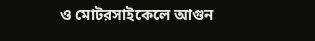ও মোটরসাইকেলে আগুন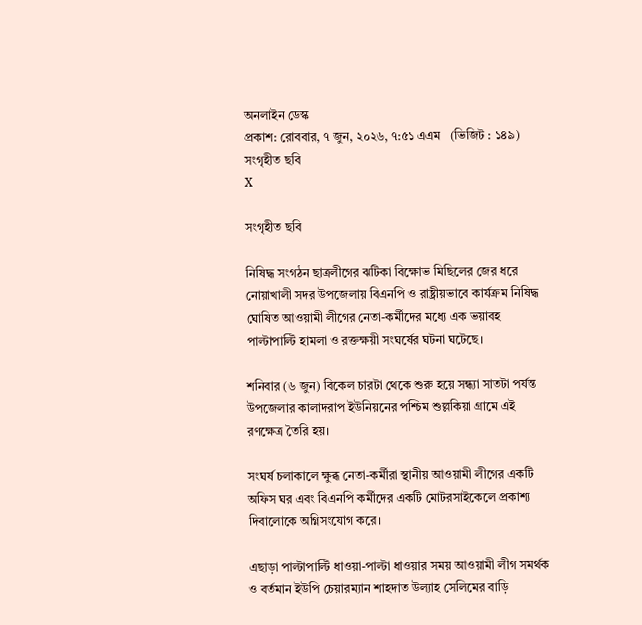অনলাইন ডেস্ক
প্রকাশ: রোববার, ৭ জুন, ২০২৬, ৭:৫১ এএম   (ভিজিট : ১৪৯)
সংগৃহীত ছবি
X

সংগৃহীত ছবি

নিষিদ্ধ সংগঠন ছাত্রলীগের ঝটিকা বিক্ষোভ মিছিলের জের ধরে নোয়াখালী সদর উপজেলায় বিএনপি ও রাষ্ট্রীয়ভাবে কার্যক্রম নিষিদ্ধ ঘোষিত আওয়ামী লীগের নেতা-কর্মীদের মধ্যে এক ভয়াবহ পাল্টাপাল্টি হামলা ও রক্তক্ষয়ী সংঘর্ষের ঘটনা ঘটেছে।

শনিবার (৬ জুন) বিকেল চারটা থেকে শুরু হয়ে সন্ধ্যা সাতটা পর্যন্ত উপজেলার কালাদরাপ ইউনিয়নের পশ্চিম শুল্লকিয়া গ্রামে এই রণক্ষেত্র তৈরি হয়।

সংঘর্ষ চলাকালে ক্ষুব্ধ নেতা-কর্মীরা স্থানীয় আওয়ামী লীগের একটি অফিস ঘর এবং বিএনপি কর্মীদের একটি মোটরসাইকেলে প্রকাশ্য দিবালোকে অগ্নিসংযোগ করে।

এছাড়া পাল্টাপাল্টি ধাওয়া-পাল্টা ধাওয়ার সময় আওয়ামী লীগ সমর্থক ও বর্তমান ইউপি চেয়ারম্যান শাহদাত উল্যাহ সেলিমের বাড়ি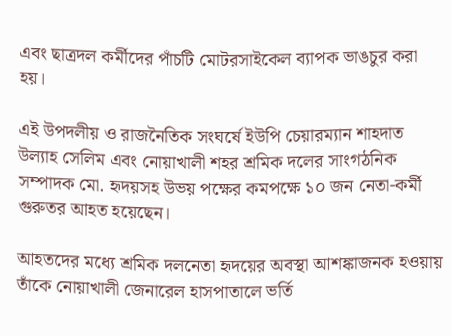এবং ছাত্রদল কর্মীদের পাঁচটি মোটরসাইকেল ব্যাপক ভাঙচুর করা হয়।

এই উপদলীয় ও রাজনৈতিক সংঘর্ষে ইউপি চেয়ারম্যান শাহদাত উল্যাহ সেলিম এবং নোয়াখালী শহর শ্রমিক দলের সাংগঠনিক সম্পাদক মো. হৃদয়সহ উভয় পক্ষের কমপক্ষে ১০ জন নেতা-কর্মী গুরুতর আহত হয়েছেন।

আহতদের মধ্যে শ্রমিক দলনেতা হৃদয়ের অবস্থা আশঙ্কাজনক হওয়ায় তাঁকে নোয়াখালী জেনারেল হাসপাতালে ভর্তি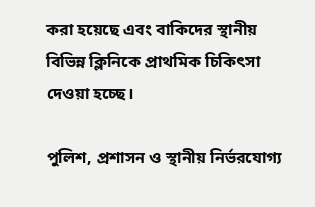করা হয়েছে এবং বাকিদের স্থানীয় বিভিন্ন ক্লিনিকে প্রাথমিক চিকিৎসা দেওয়া হচ্ছে।

পুলিশ, প্রশাসন ও স্থানীয় নির্ভরযোগ্য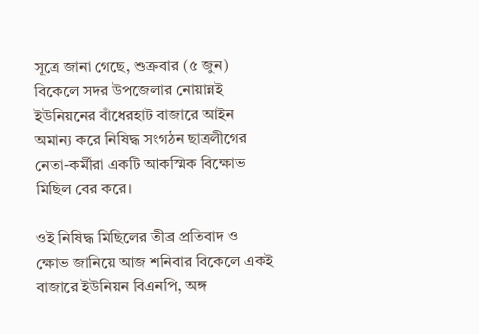সূত্রে জানা গেছে, শুক্রবার (৫ জুন) বিকেলে সদর উপজেলার নোয়ান্নই ইউনিয়নের বাঁধেরহাট বাজারে আইন অমান্য করে নিষিদ্ধ সংগঠন ছাত্রলীগের নেতা-কর্মীরা একটি আকস্মিক বিক্ষোভ মিছিল বের করে।

ওই নিষিদ্ধ মিছিলের তীব্র প্রতিবাদ ও ক্ষোভ জানিয়ে আজ শনিবার বিকেলে একই বাজারে ইউনিয়ন বিএনপি, অঙ্গ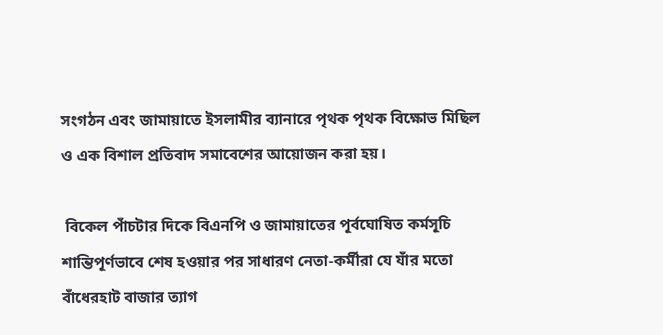সংগঠন এবং জামায়াতে ইসলামীর ব্যানারে পৃথক পৃথক বিক্ষোভ মিছিল ও এক বিশাল প্রতিবাদ সমাবেশের আয়োজন করা হয়।

 বিকেল পাঁচটার দিকে বিএনপি ও জামায়াতের পূর্বঘোষিত কর্মসূচি শান্তিপূর্ণভাবে শেষ হওয়ার পর সাধারণ নেতা-কর্মীরা যে যাঁর মতো বাঁধেরহাট বাজার ত্যাগ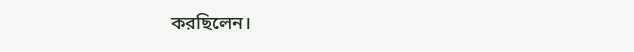করছিলেন।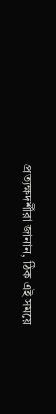প্রত্যক্ষদর্শীরা জানান, ঠিক এই সময়ে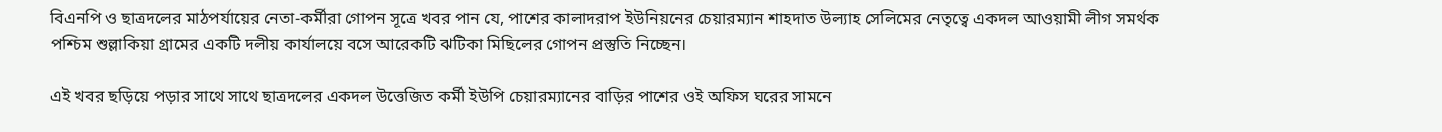বিএনপি ও ছাত্রদলের মাঠপর্যায়ের নেতা-কর্মীরা গোপন সূত্রে খবর পান যে, পাশের কালাদরাপ ইউনিয়নের চেয়ারম্যান শাহদাত উল্যাহ সেলিমের নেতৃত্বে একদল আওয়ামী লীগ সমর্থক পশ্চিম শুল্লাকিয়া গ্রামের একটি দলীয় কার্যালয়ে বসে আরেকটি ঝটিকা মিছিলের গোপন প্রস্তুতি নিচ্ছেন।

এই খবর ছড়িয়ে পড়ার সাথে সাথে ছাত্রদলের একদল উত্তেজিত কর্মী ইউপি চেয়ারম্যানের বাড়ির পাশের ওই অফিস ঘরের সামনে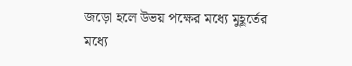জড়ো হলে উভয় পক্ষের মধ্যে মুহূর্তের মধ্যে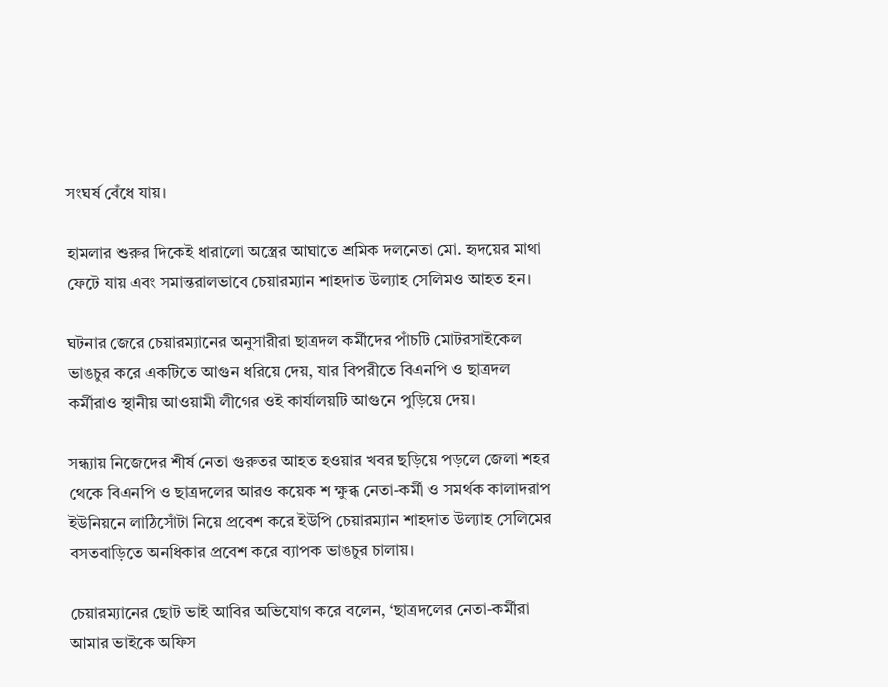সংঘর্ষ বেঁধে যায়।

হামলার শুরুর দিকেই ধারালো অস্ত্রের আঘাতে শ্রমিক দলনেতা মো. হৃদয়ের মাথা ফেটে যায় এবং সমান্তরালভাবে চেয়ারম্যান শাহদাত উল্যাহ সেলিমও আহত হন।

ঘটনার জেরে চেয়ারম্যানের অনুসারীরা ছাত্রদল কর্মীদের পাঁচটি মোটরসাইকেল ভাঙচুর করে একটিতে আগুন ধরিয়ে দেয়, যার বিপরীতে বিএনপি ও ছাত্রদল কর্মীরাও স্থানীয় আওয়ামী লীগের ওই কার্যালয়টি আগুনে পুড়িয়ে দেয়।

সন্ধ্যায় নিজেদের শীর্ষ নেতা গুরুতর আহত হওয়ার খবর ছড়িয়ে পড়লে জেলা শহর থেকে বিএনপি ও ছাত্রদলের আরও কয়েক শ ক্ষুব্ধ নেতা-কর্মী ও সমর্থক কালাদরাপ ইউনিয়নে লাঠিসোঁটা নিয়ে প্রবেশ করে ইউপি চেয়ারম্যান শাহদাত উল্যাহ সেলিমের বসতবাড়িতে অনধিকার প্রবেশ করে ব্যাপক ভাঙচুর চালায়।

চেয়ারম্যানের ছোট ভাই আবির অভিযোগ করে বলেন, ‘ছাত্রদলের নেতা-কর্মীরা আমার ভাইকে অফিস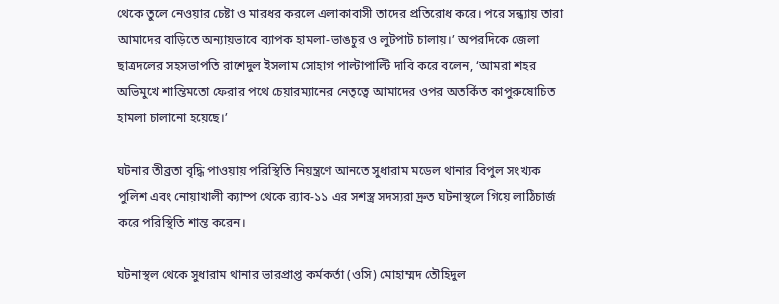থেকে তুলে নেওয়ার চেষ্টা ও মারধর করলে এলাকাবাসী তাদের প্রতিরোধ করে। পরে সন্ধ্যায় তারা আমাদের বাড়িতে অন্যায়ভাবে ব্যাপক হামলা-ভাঙচুর ও লুটপাট চালায়।’ অপরদিকে জেলা ছাত্রদলের সহসভাপতি রাশেদুল ইসলাম সোহাগ পাল্টাপাল্টি দাবি করে বলেন, ‘আমরা শহর অভিমুখে শান্তিমতো ফেরার পথে চেয়ারম্যানের নেতৃত্বে আমাদের ওপর অতর্কিত কাপুরুষোচিত হামলা চালানো হয়েছে।’

ঘটনার তীব্রতা বৃদ্ধি পাওয়ায় পরিস্থিতি নিয়ন্ত্রণে আনতে সুধারাম মডেল থানার বিপুল সংখ্যক পুলিশ এবং নোয়াখালী ক্যাম্প থেকে র‌্যাব-১১ এর সশস্ত্র সদস্যরা দ্রুত ঘটনাস্থলে গিয়ে লাঠিচার্জ করে পরিস্থিতি শান্ত করেন।

ঘটনাস্থল থেকে সুধারাম থানার ভারপ্রাপ্ত কর্মকর্তা (ওসি) মোহাম্মদ তৌহিদুল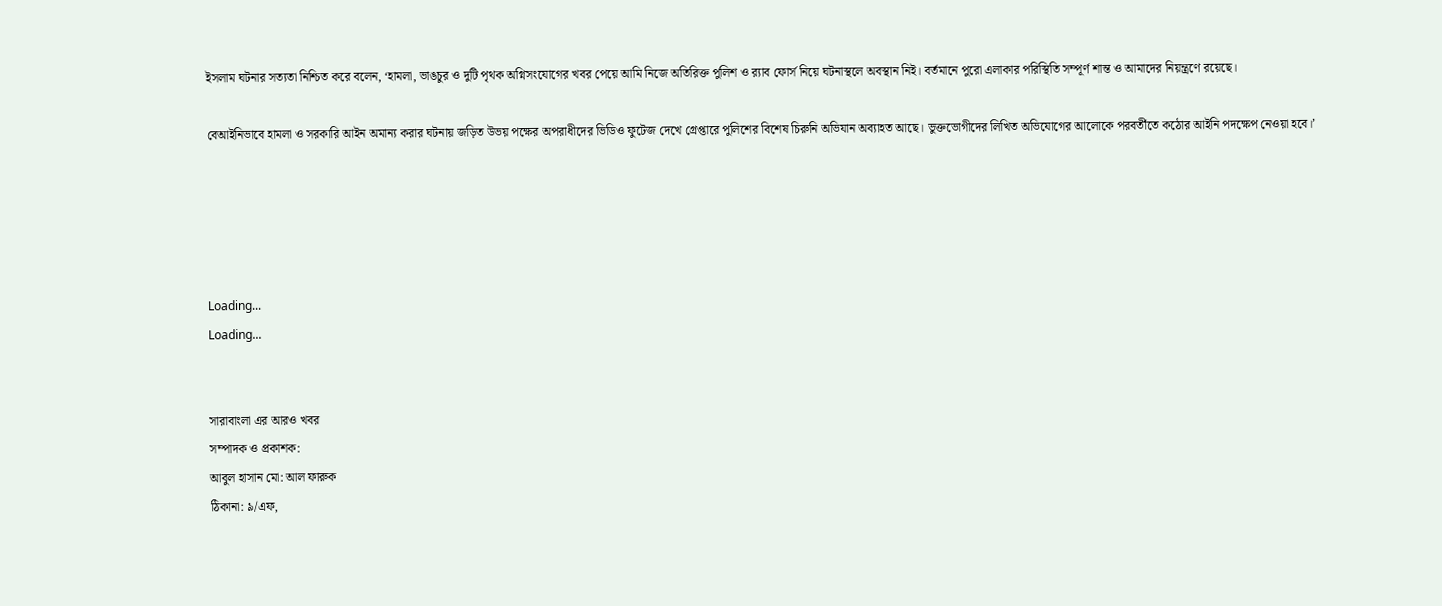ইসলাম ঘটনার সত্যতা নিশ্চিত করে বলেন, ‘হামলা, ভাঙচুর ও দুটি পৃথক অগ্নিসংযোগের খবর পেয়ে আমি নিজে অতিরিক্ত পুলিশ ও র‌্যাব ফোর্স নিয়ে ঘটনাস্থলে অবস্থান নিই। বর্তমানে পুরো এলাকার পরিস্থিতি সম্পূর্ণ শান্ত ও আমাদের নিয়ন্ত্রণে রয়েছে।

বেআইনিভাবে হামলা ও সরকারি আইন অমান্য করার ঘটনায় জড়িত উভয় পক্ষের অপরাধীদের ভিডিও ফুটেজ দেখে গ্রেপ্তারে পুলিশের বিশেষ চিরুনি অভিযান অব্যাহত আছে। ভুক্তভোগীদের লিখিত অভিযোগের আলোকে পরবর্তীতে কঠোর আইনি পদক্ষেপ নেওয়া হবে।’





Loading...
Loading...


সারাবাংলা এর আরও খবর
সম্পাদক ও প্রকাশক:
আবুল হাসান মো: আল ফারুক
ঠিকানা: ৯/এফ,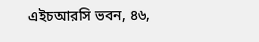এইচআরসি ভবন, ৪৬,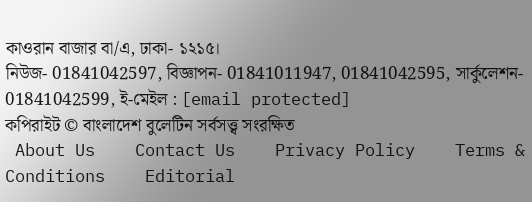কাওরান বাজার বা/এ, ঢাকা- ১২১৫।
নিউজ- 01841042597, বিজ্ঞাপন- 01841011947, 01841042595, সার্কুলেশন- 01841042599, ই-মেইল : [email protected]
কপিরাইট © বাংলাদেশ বুলেটিন সর্বসত্ত্ব সংরক্ষিত
 About Us    Contact Us    Privacy Policy    Terms & Conditions    Editorial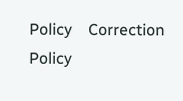Policy    Correction Policy